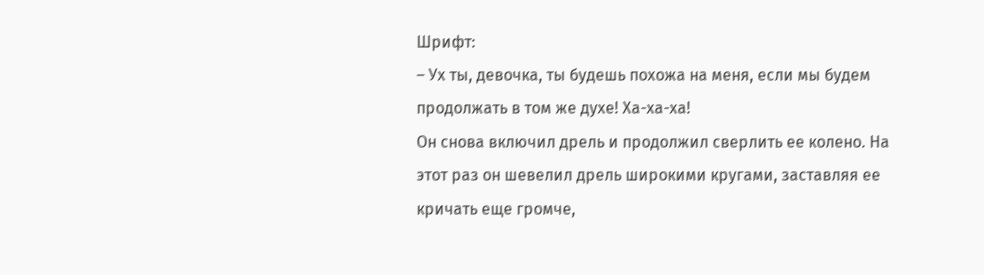Шрифт:
– Ух ты, девочка, ты будешь похожа на меня, если мы будем продолжать в том же духе! Ха-ха-ха!
Он снова включил дрель и продолжил сверлить ее колено. На этот раз он шевелил дрель широкими кругами, заставляя ее кричать еще громче,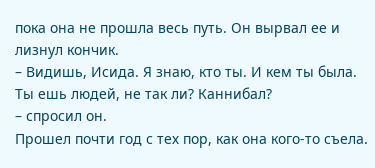пока она не прошла весь путь. Он вырвал ее и лизнул кончик.
– Bидишь, Исида. Я знаю, кто ты. И кем ты была. Ты ешь людей, не так ли? Каннибал?
– cпросил он.
Прошел почти год с тех пор, как она кого-то съела.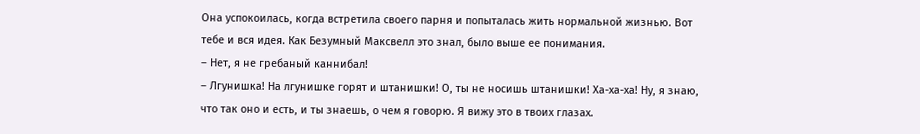Она успокоилась, когда встретила своего парня и попыталась жить нормальной жизнью. Вот тебе и вся идея. Как Безумный Максвелл это знал, было выше ее понимания.
– Нет, я не гребаный каннибал!
– Лгунишка! На лгунишке горят и штанишки! О, ты не носишь штанишки! Ха-ха-ха! Ну, я знаю, что так оно и есть, и ты знаешь, о чем я говорю. Я вижу это в твоих глазах.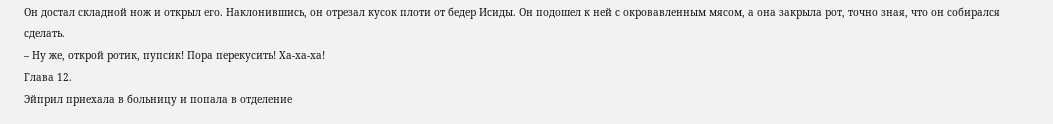Он достал складной нож и открыл его. Наклонившись, он отрезал кусок плоти от бедер Исиды. Он подошел к ней с окровавленным мясом, а она закрыла рот, точно зная, что он собирался сделать.
– Ну же, открой ротик, пупсик! Пора перекусить! Ха-ха-ха!
Глава 12.
Эйприл приехала в больницу и попала в отделение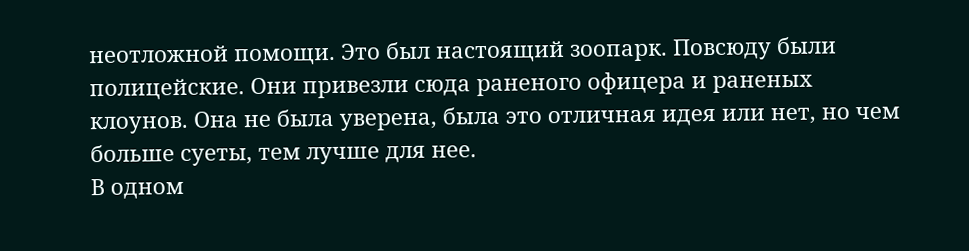неотложной помощи. Это был настоящий зоопарк. Повсюду были полицейские. Они привезли сюда раненого офицера и раненых клоунов. Она не была уверена, была это отличная идея или нет, но чем больше суеты, тем лучше для нее.
В одном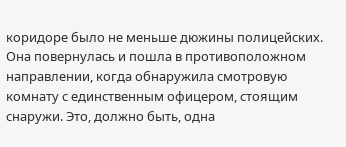коридоре было не меньше дюжины полицейских. Она повернулась и пошла в противоположном направлении, когда обнаружила смотровую комнату с единственным офицером, стоящим снаружи. Это, должно быть, одна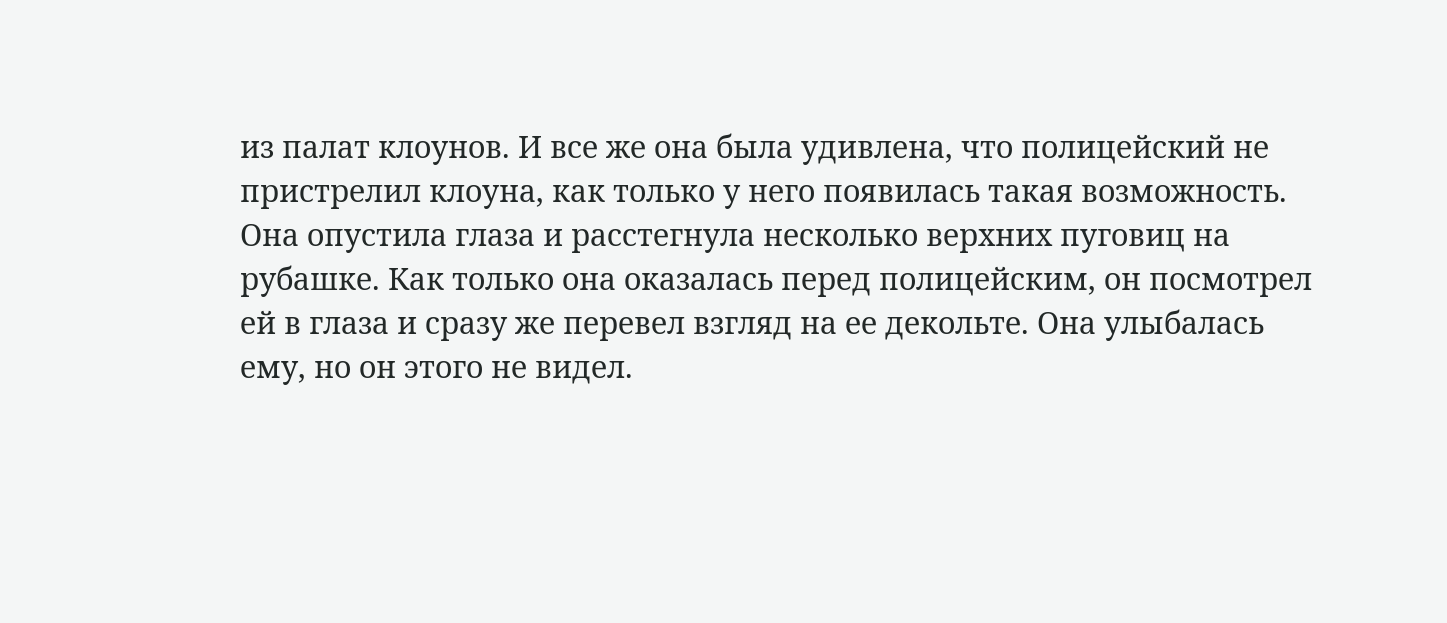из палат клоунов. И все же она была удивлена, что полицейский не пристрелил клоуна, как только у него появилась такая возможность. Она опустила глаза и расстегнула несколько верхних пуговиц на рубашке. Как только она оказалась перед полицейским, он посмотрел ей в глаза и сразу же перевел взгляд на ее декольте. Она улыбалась ему, но он этого не видел.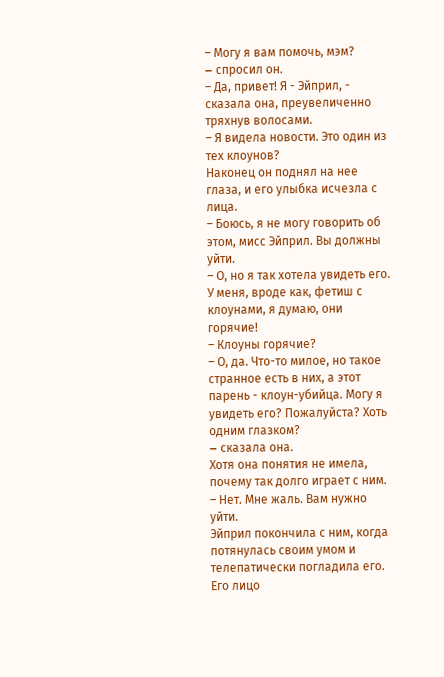– Могу я вам помочь, мэм?
– cпросил он.
– Да, привет! Я - Эйприл, - сказала она, преувеличенно тряхнув волосами.
– Я видела новости. Это один из тех клоунов?
Наконец он поднял на нее глаза, и его улыбка исчезла с лица.
– Боюсь, я не могу говорить об этом, мисс Эйприл. Вы должны уйти.
– О, но я так хотела увидеть его. У меня, вроде как, фетиш с клоунами, я думаю, они горячие!
– Клоуны горячие?
– О, да. Что-то милое, но такое странное есть в них, а этот парень - клоун-убийца. Могу я увидеть его? Пожалуйста? Хоть одним глазком?
– cказала она.
Хотя она понятия не имела, почему так долго играет с ним.
– Нет. Мне жаль. Вам нужно уйти.
Эйприл покончила с ним, когда потянулась своим умом и телепатически погладила его. Его лицо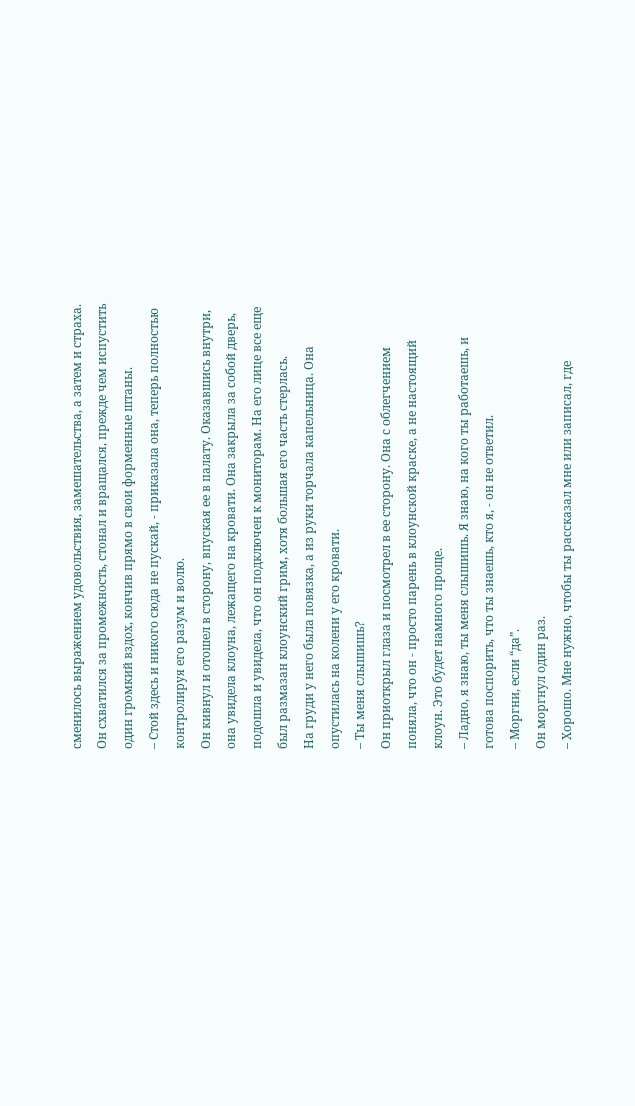сменилось выражением удовольствия, замешательства, а затем и страха. Он схватился за промежность, стонал и вращался, прежде чем испустить один громкий вздох, кончив прямо в свои форменные штаны.
– Стой здесь и никого сюда не пускай, - приказала она, теперь полностью контролируя его разум и волю.
Он кивнул и отошел в сторону, впуская ее в палату. Оказавшись внутри, она увидела клоуна, лежащего на кровати. Она закрыла за собой дверь, подошла и увидела, что он подключен к мониторам. На его лице все еще был размазан клоунский грим, хотя большая его часть стерлась.
На груди у него была повязка, а из руки торчала капельница. Она опустилась на колени у его кровати.
– Ты меня слышишь?
Он приоткрыл глаза и посмотрел в ее сторону. Она с облегчением поняла, что он - просто парень в клоунской краске, а не настоящий клоун. Это будет намного проще.
– Ладно, я знаю, ты меня слышишь. Я знаю, на кого ты работаешь, и готова поспорить, что ты знаешь, кто я, - oн не ответил.
– Моргни, если “да”.
Он моргнул один раз.
– Хорошо. Мне нужно, чтобы ты рассказал мне или записал, где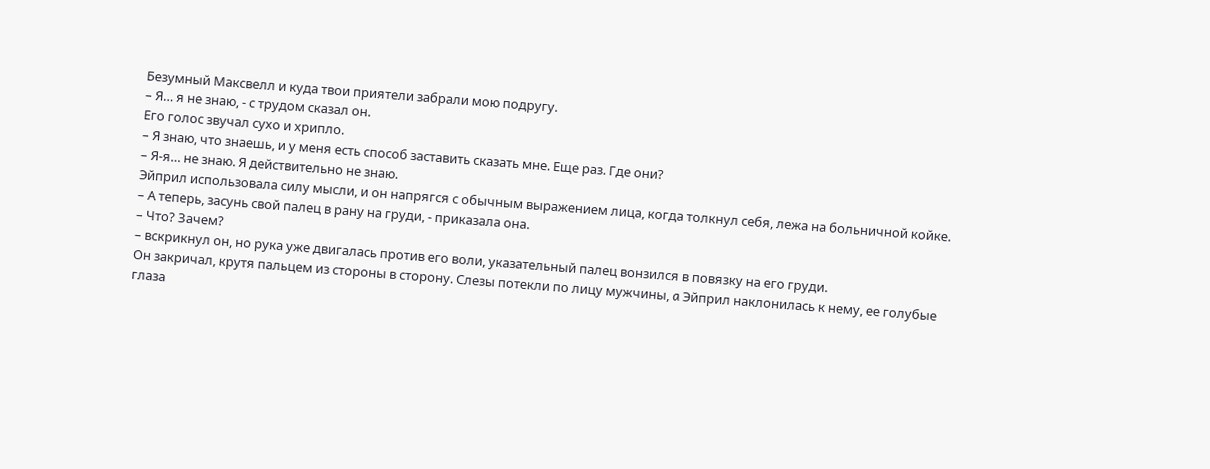Безумный Максвелл и куда твои приятели забрали мою подругу.
– Я… я не знаю, - с трудом сказал он.
Его голос звучал сухо и хрипло.
– Я знаю, что знаешь, и у меня есть способ заставить сказать мне. Еще раз. Где они?
– Я-я… не знаю. Я действительно не знаю.
Эйприл использовала силу мысли, и он напрягся с обычным выражением лица, когда толкнул себя, лежа на больничной койке.
– А теперь, засунь свой палец в рану на груди, - приказала она.
– Что? Зачем?
– вскрикнул он, но рука уже двигалась против его воли, указательный палец вонзился в повязку на его груди.
Он закричал, крутя пальцем из стороны в сторону. Слезы потекли по лицу мужчины, a Эйприл наклонилась к нему, ее голубые глаза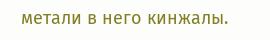метали в него кинжалы.